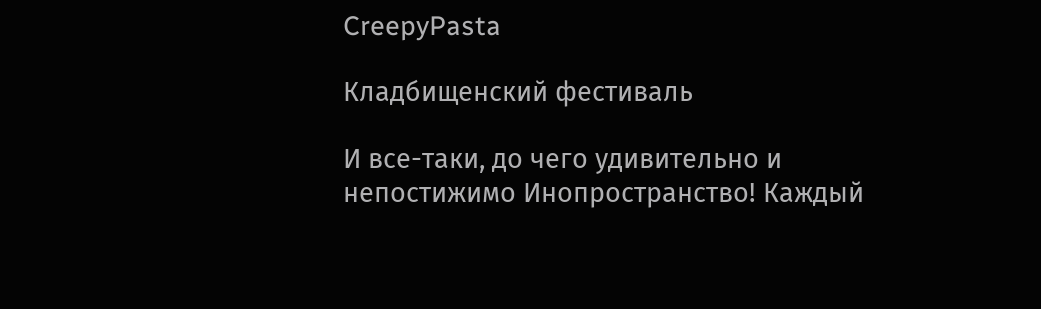CreepyPasta

Кладбищенский фестиваль

И все-таки, до чего удивительно и непостижимо Инопространство! Каждый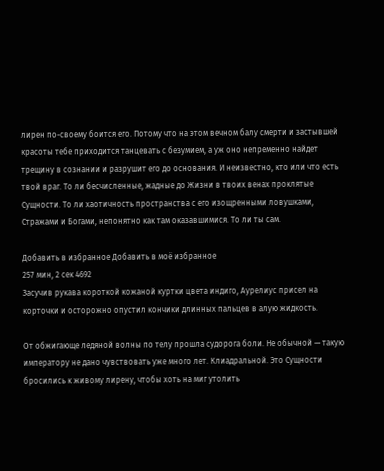лирен по-своему боится его. Потому что на этом вечном балу смерти и застывшей красоты тебе приходится танцевать с безумием, а уж оно непременно найдет трещину в сознании и разрушит его до основания. И неизвестно, кто или что есть твой враг. То ли бесчисленные, жадные до Жизни в твоих венах проклятые Сущности. То ли хаотичность пространства с его изощренными ловушками, Стражами и Богами, непонятно как там оказавшимися. То ли ты сам.

Добавить в избранное Добавить в моё избранное
257 мин, 2 сек 4692
Засучив рукава короткой кожаной куртки цвета индиго, Аурелиус присел на корточки и осторожно опустил кончики длинных пальцев в алую жидкость.

От обжигающе ледяной волны по телу прошла судорога боли. Не обычной — такую императору не дано чувствовать уже много лет. Клиадральной. Это Сущности бросились к живому лирену, чтобы хоть на миг утолить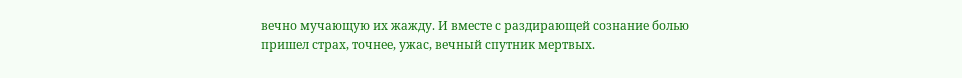вечно мучающую их жажду. И вместе с раздирающей сознание болью пришел страх, точнее, ужас, вечный спутник мертвых.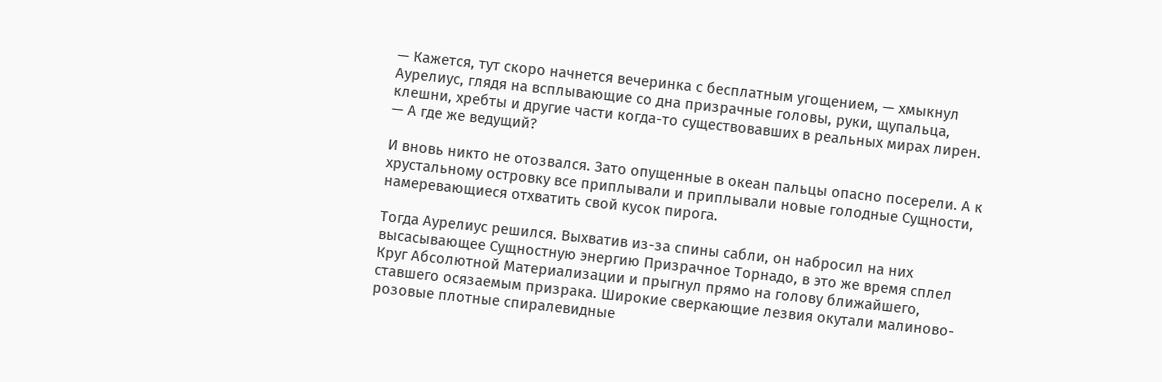— Кажется, тут скоро начнется вечеринка с бесплатным угощением, — хмыкнул Аурелиус, глядя на всплывающие со дна призрачные головы, руки, щупальца, клешни, хребты и другие части когда-то существовавших в реальных мирах лирен. — А где же ведущий?

И вновь никто не отозвался. Зато опущенные в океан пальцы опасно посерели. А к хрустальному островку все приплывали и приплывали новые голодные Сущности, намеревающиеся отхватить свой кусок пирога.

Тогда Аурелиус решился. Выхватив из-за спины сабли, он набросил на них высасывающее Сущностную энергию Призрачное Торнадо, в это же время сплел Круг Абсолютной Материализации и прыгнул прямо на голову ближайшего, ставшего осязаемым призрака. Широкие сверкающие лезвия окутали малиново-розовые плотные спиралевидные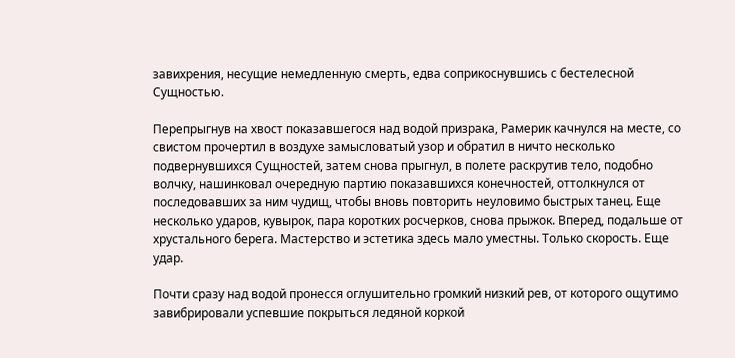завихрения, несущие немедленную смерть, едва соприкоснувшись с бестелесной Сущностью.

Перепрыгнув на хвост показавшегося над водой призрака, Рамерик качнулся на месте, со свистом прочертил в воздухе замысловатый узор и обратил в ничто несколько подвернувшихся Сущностей, затем снова прыгнул, в полете раскрутив тело, подобно волчку, нашинковал очередную партию показавшихся конечностей, оттолкнулся от последовавших за ним чудищ, чтобы вновь повторить неуловимо быстрых танец. Еще несколько ударов, кувырок, пара коротких росчерков, снова прыжок. Вперед, подальше от хрустального берега. Мастерство и эстетика здесь мало уместны. Только скорость. Еще удар.

Почти сразу над водой пронесся оглушительно громкий низкий рев, от которого ощутимо завибрировали успевшие покрыться ледяной коркой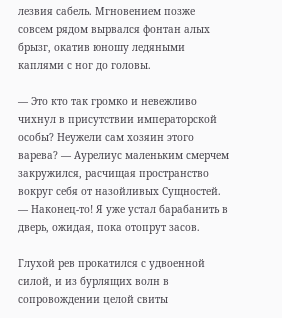лезвия сабель. Мгновением позже совсем рядом вырвался фонтан алых брызг, окатив юношу ледяными каплями с ног до головы.

— Это кто так громко и невежливо чихнул в присутствии императорской особы? Неужели сам хозяин этого варева? — Аурелиус маленьким смерчем закружился, расчищая пространство вокруг себя от назойливых Сущностей. — Наконец-то! Я уже устал барабанить в дверь, ожидая, пока отопрут засов.

Глухой рев прокатился с удвоенной силой, и из бурлящих волн в сопровождении целой свиты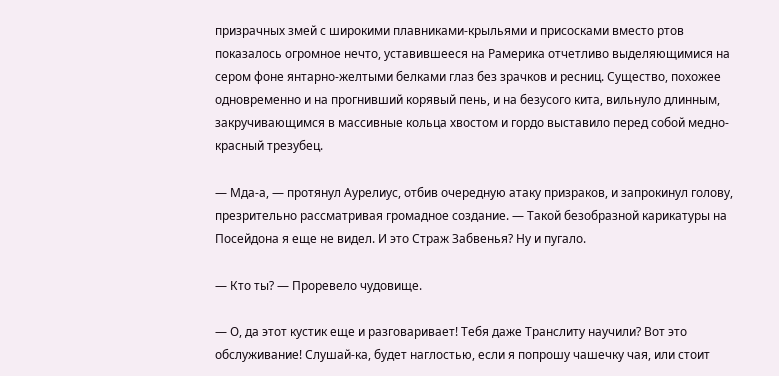призрачных змей с широкими плавниками-крыльями и присосками вместо ртов показалось огромное нечто, уставившееся на Рамерика отчетливо выделяющимися на сером фоне янтарно-желтыми белками глаз без зрачков и ресниц. Существо, похожее одновременно и на прогнивший корявый пень, и на безусого кита, вильнуло длинным, закручивающимся в массивные кольца хвостом и гордо выставило перед собой медно-красный трезубец.

— Мда-а, — протянул Аурелиус, отбив очередную атаку призраков, и запрокинул голову, презрительно рассматривая громадное создание. — Такой безобразной карикатуры на Посейдона я еще не видел. И это Страж Забвенья? Ну и пугало.

— Кто ты? — Проревело чудовище.

— О, да этот кустик еще и разговаривает! Тебя даже Транслиту научили? Вот это обслуживание! Слушай-ка, будет наглостью, если я попрошу чашечку чая, или стоит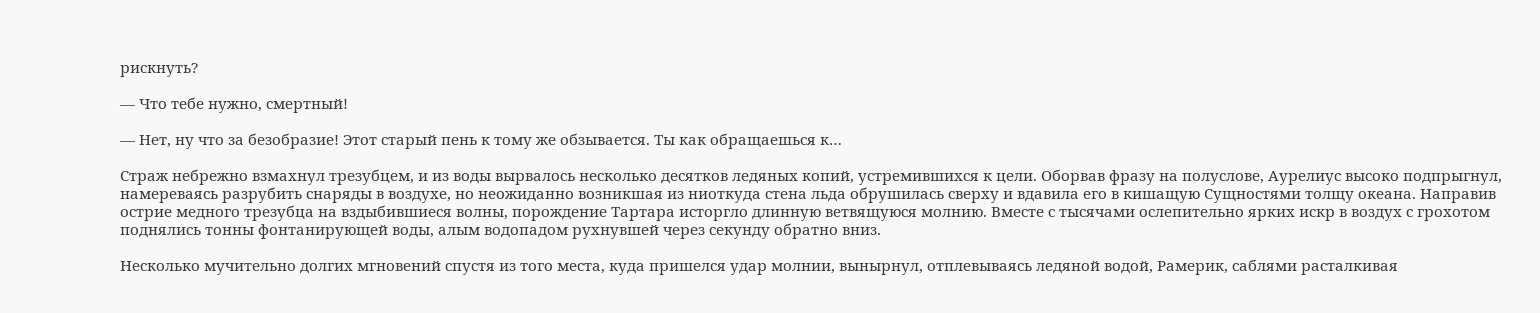рискнуть?

— Что тебе нужно, смертный!

— Нет, ну что за безобразие! Этот старый пень к тому же обзывается. Ты как обращаешься к…

Страж небрежно взмахнул трезубцем, и из воды вырвалось несколько десятков ледяных копий, устремившихся к цели. Оборвав фразу на полуслове, Аурелиус высоко подпрыгнул, намереваясь разрубить снаряды в воздухе, но неожиданно возникшая из ниоткуда стена льда обрушилась сверху и вдавила его в кишащую Сущностями толщу океана. Направив острие медного трезубца на вздыбившиеся волны, порождение Тартара исторгло длинную ветвящуюся молнию. Вместе с тысячами ослепительно ярких искр в воздух с грохотом поднялись тонны фонтанирующей воды, алым водопадом рухнувшей через секунду обратно вниз.

Несколько мучительно долгих мгновений спустя из того места, куда пришелся удар молнии, вынырнул, отплевываясь ледяной водой, Рамерик, саблями расталкивая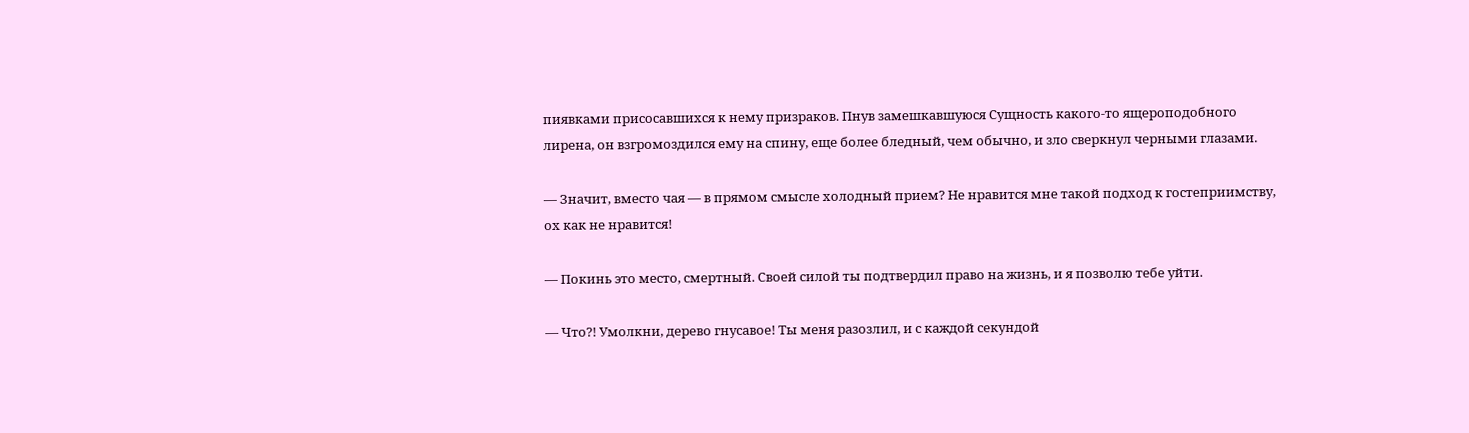пиявками присосавшихся к нему призраков. Пнув замешкавшуюся Сущность какого-то ящероподобного лирена, он взгромоздился ему на спину, еще более бледный, чем обычно, и зло сверкнул черными глазами.

— Значит, вместо чая — в прямом смысле холодный прием? Не нравится мне такой подход к гостеприимству, ох как не нравится!

— Покинь это место, смертный. Своей силой ты подтвердил право на жизнь, и я позволю тебе уйти.

— Что?! Умолкни, дерево гнусавое! Ты меня разозлил, и с каждой секундой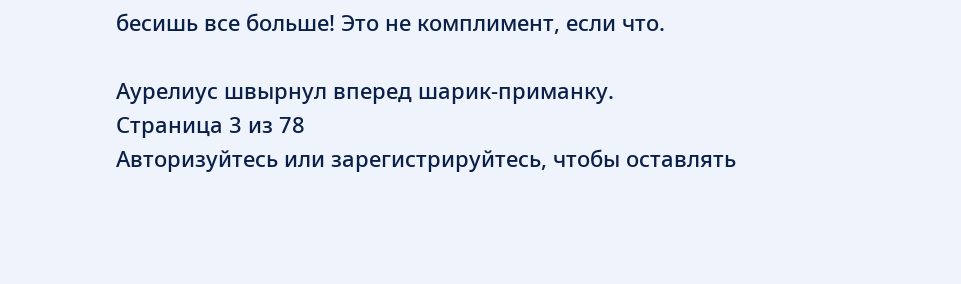бесишь все больше! Это не комплимент, если что.

Аурелиус швырнул вперед шарик-приманку.
Страница 3 из 78
Авторизуйтесь или зарегистрируйтесь, чтобы оставлять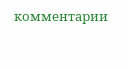комментарии